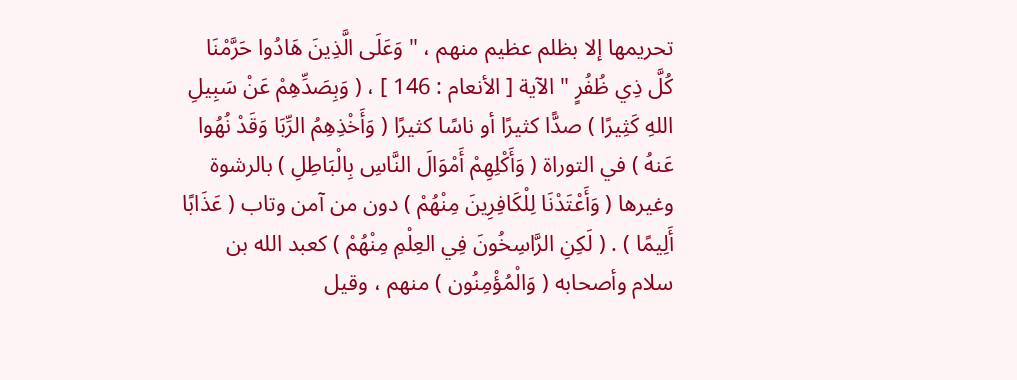تحريمها إلا بظلم عظيم منهم ، " وَعَلَى الَّذِينَ هَادُوا حَرَّمْنَا كُلَّ ذِي ظُفُرٍ " الآية [ الأنعام : 146 ] ، ( وَبِصَدِّهِمْ عَنْ سَبِيلِ اللهِ كَثِيرًا ) صدًّا كثيرًا أو ناسًا كثيرًا ( وَأَخْذِهِمُ الرِّبَا وَقَدْ نُهُوا عَنهُ ) في التوراة ( وَأَكْلِهِمْ أَمْوَالَ النَّاسِ بِالْبَاطِلِ ) بالرشوة وغيرها ( وَأَعْتَدْنَا لِلْكَافِرِينَ مِنْهُمْ ) دون من آمن وتاب ( عَذَابًا أَلِيمًا ) . ( لَكِنِ الرَّاسِخُونَ فِي العِلْمِ مِنْهُمْ ) كعبد الله بن سلام وأصحابه ( وَالْمُؤْمِنُون ) منهم ، وقيل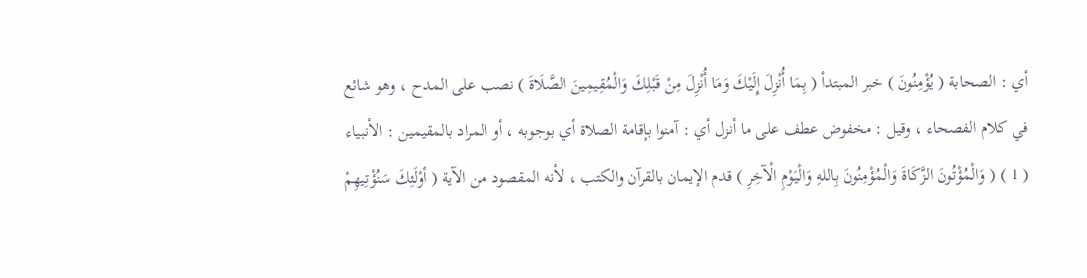أي : الصحابة ( يُؤْمِنُونَ ) خبر المبتدأ ( بِمَا أُنْزِلَ إِلَيْكَ وَمَا أُنْزِلَ مِنْ قَبْلِكَ وَالْمُقِيمِينَ الصَّلَاةَ ) نصب على المدح ، وهو شائع في كلام الفصحاء ، وقيل : مخفوض عطف على ما أنزل أي : آمنوا بإقامة الصلاة أي بوجوبه ، أو المراد بالمقيمين : الأنبياء ( 1 ) ( وَالْمُؤْتُونَ الزَّكَاةَ وَالْمُؤْمِنُونَ بِاللهِ وَالْيَوْمِ الْآخِرِ ) قدم الإيمان بالقرآن والكتب ، لأنه المقصود من الآية ( أوْلَئِكَ سَنُؤْتِيهِمْ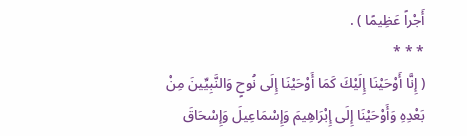أَجْراً عَظِيمًا ) .
* * *
( إِنَّا أَوْحَيْنَا إِلَيْكَ كَمَا أَوْحَيْنَا إِلَى نُوحٍ وَالنَّبِيِّينَ مِنْ بَعْدِهِ وَأَوْحَيْنَا إِلَى إِبْرَاهِيمَ وَإِسْمَاعِيلَ وَإِسْحَاقَ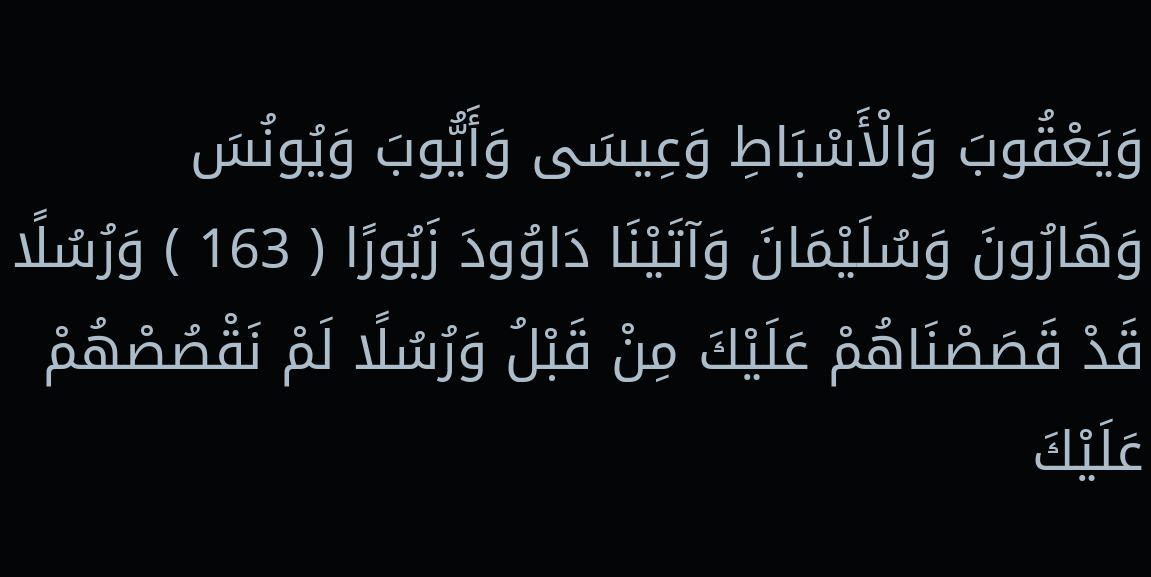وَيَعْقُوبَ وَالْأَسْبَاطِ وَعِيسَى وَأَيُّوبَ وَيُونُسَ وَهَارُونَ وَسُلَيْمَانَ وَآتَيْنَا دَاوُودَ زَبُورًا ( 163 ) وَرُسُلًا قَدْ قَصَصْنَاهُمْ عَلَيْكَ مِنْ قَبْلُ وَرُسُلًا لَمْ نَقْصُصْهُمْ عَلَيْكَ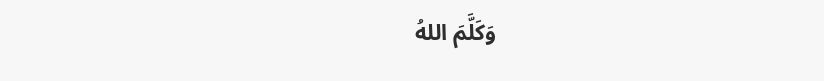وَكَلَّمَ اللهُ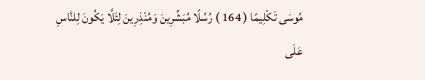مُوسَى تَكْلِيمًا ( 164 ) رُسُلًا مُبَشِّرِينَ وَمُنْذِرِينَ لِئَلَّا يَكُونَ لِلنَّاسِ عَلَى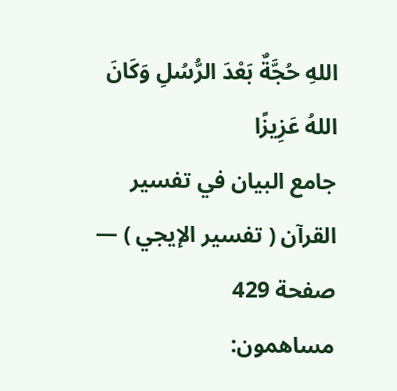اللهِ حُجَّةٌ بَعْدَ الرُّسُلِ وَكَانَ اللهُ عَزِيزًا
جامع البيان في تفسير القرآن ( تفسير الإيجي ) — صفحة 429
مساهمون: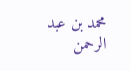محمد بن عبد الرحمن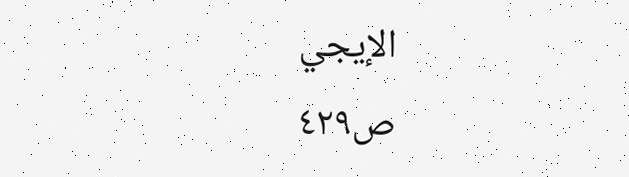الإيجي
ص٤٢٩